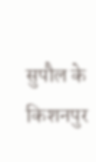सुपौल के किशनपुर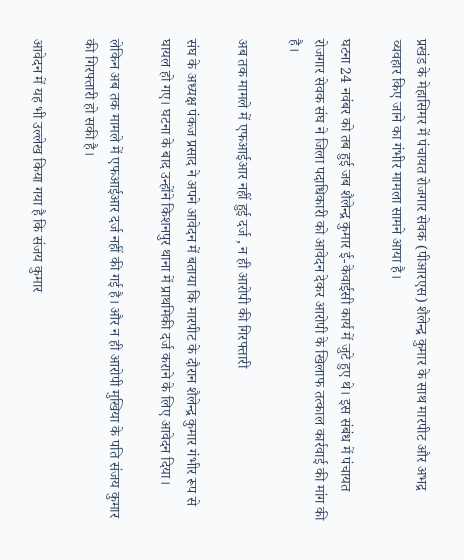प्रखंड के मेहासिमर में पंचायत रोजगार सेवक (पीआरएस) शैलेन्द्र कुमार के साथ मारपीट और अभद्र व्यवहार किए जाने का गंभीर मामला सामने आया है।

घटना 24 नवंबर को तब हुई जब शैलेन्द्र कुमार ई-केवाईसी कार्य में जुटे हुए थे। इस संबंध में पंचायत रोजगार सेवक संघ ने जिला पदाधिकारी को आवेदन देकर आरोपी के खिलाफ तत्काल कार्रवाई की मांग की है।

अब तक मामले में एफआईआर नहीं हुई दर्ज , न ही आरोपी की गिरफ्तारी

संघ के अध्यक्ष पंकज प्रसाद ने अपने आवेदन में बताया कि मारपीट के दौरान शैलेन्द्र कुमार गंभीर रूप से घायल हो गए। घटना के बाद उन्होंने किशनपुर थाना में प्राथमिकी दर्ज कराने के लिए आवेदन दिया।

लेकिन अब तक मामले में एफआईआर दर्ज नहीं की गई है। और न ही आरोपी मुखिया के पति संजय कुमार की गिरफ्तारी हो सकी है।

आवेदन में यह भी उल्लेख किया गया है कि संजय कुमार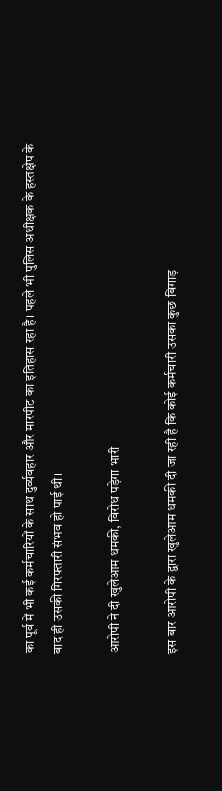का पूर्व में भी कई कर्मचारियों के साथ दुर्व्यवहार और मारपीट का इतिहास रहा है। पहले भी पुलिस अधीक्षक के हस्तक्षेप के बाद ही उसकी गिरफ्तारी संभव हो पाई थी।

आरोपी ने दी खुलेआम धमकी, विरोध पड़ेगा भारी

इस बार आरोपी के द्वारा खुलेआम धमकी दी जा रही है कि कोई कर्मचारी उसका कुछ बिगाड़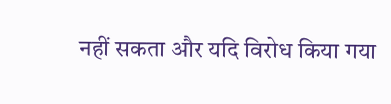नहीं सकता और यदि विरोध किया गया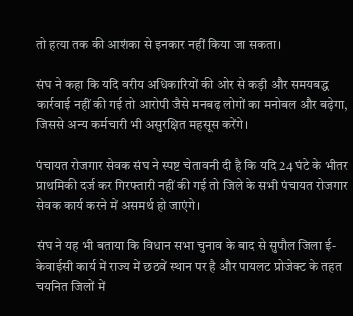तो हत्या तक की आशंका से इनकार नहीं किया जा सकता।

संघ ने कहा कि यदि वरीय अधिकारियों की ओर से कड़ी और समयबद्ध कार्रवाई नहीं की गई तो आरोपी जैसे मनबढ़ लोगों का मनोबल और बढ़ेगा, जिससे अन्य कर्मचारी भी असुरक्षित महसूस करेंगे।

पंचायत रोजगार सेवक संघ ने स्पष्ट चेतावनी दी है कि यदि 24 घंटे के भीतर प्राथमिकी दर्ज कर गिरफ्तारी नहीं की गई तो जिले के सभी पंचायत रोजगार सेवक कार्य करने में असमर्थ हो जाएंगे।

संघ ने यह भी बताया कि विधान सभा चुनाव के बाद से सुपौल जिला ई-केवाईसी कार्य में राज्य में छठवें स्थान पर है और पायलट प्रोजेक्ट के तहत चयनित जिलों में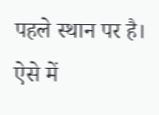पहले स्थान पर है। ऐसे में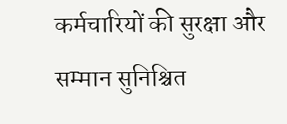कर्मचारियों की सुरक्षा और सम्मान सुनिश्चित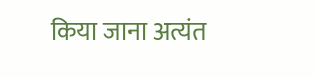किया जाना अत्यंत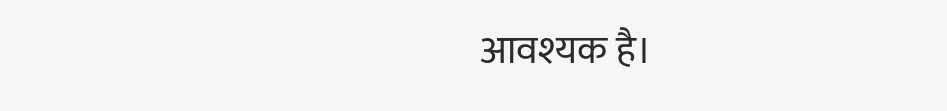आवश्यक है।